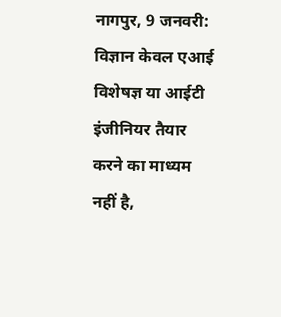नागपुर, 9 जनवरी:
विज्ञान केवल एआई विशेषज्ञ या आईटी इंजीनियर तैयार करने का माध्यम नहीं है,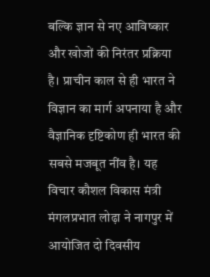बल्कि ज्ञान से नए आविष्कार और खोजों की निरंतर प्रक्रिया है। प्राचीन काल से ही भारत ने विज्ञान का मार्ग अपनाया है और वैज्ञानिक दृष्टिकोण ही भारत की सबसे मजबूत नींव है। यह विचार कौशल विकास मंत्री मंगलप्रभात लोढ़ा ने नागपुर में आयोजित दो दिवसीय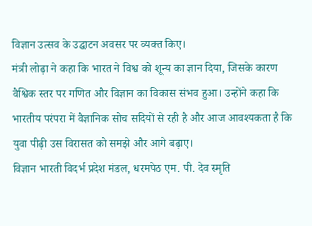विज्ञान उत्सव के उद्घाटन अवसर पर व्यक्त किए।
मंत्री लोढ़ा ने कहा कि भारत ने विश्व को शून्य का ज्ञान दिया, जिसके कारण वैश्विक स्तर पर गणित और विज्ञान का विकास संभव हुआ। उन्होंने कहा कि भारतीय परंपरा में वैज्ञानिक सोच सदियों से रही है और आज आवश्यकता है कि युवा पीढ़ी उस विरासत को समझे और आगे बढ़ाए।
विज्ञान भारती विदर्भ प्रदेश मंडल, धरमपेठ एम. पी. देव स्मृति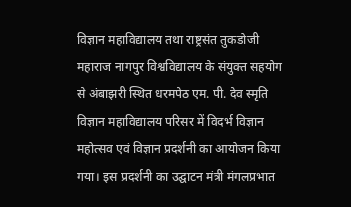विज्ञान महाविद्यालय तथा राष्ट्रसंत तुकडोजी महाराज नागपुर विश्वविद्यालय के संयुक्त सहयोग से अंबाझरी स्थित धरमपेठ एम. पी. देव स्मृति विज्ञान महाविद्यालय परिसर में विदर्भ विज्ञान महोत्सव एवं विज्ञान प्रदर्शनी का आयोजन किया गया। इस प्रदर्शनी का उद्घाटन मंत्री मंगलप्रभात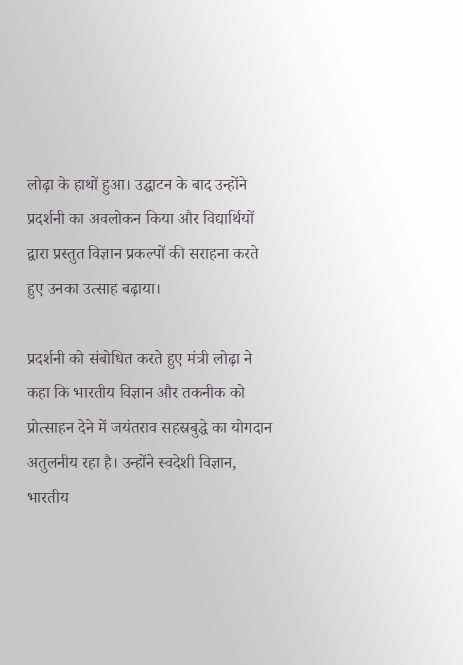लोढ़ा के हाथों हुआ। उद्घाटन के बाद उन्होंने प्रदर्शनी का अवलोकन किया और विद्यार्थियों द्वारा प्रस्तुत विज्ञान प्रकल्पों की सराहना करते हुए उनका उत्साह बढ़ाया।

प्रदर्शनी को संबोधित करते हुए मंत्री लोढ़ा ने कहा कि भारतीय विज्ञान और तकनीक को प्रोत्साहन देने में जयंतराव सहस्रबुद्धे का योगदान अतुलनीय रहा है। उन्होंने स्वदेशी विज्ञान, भारतीय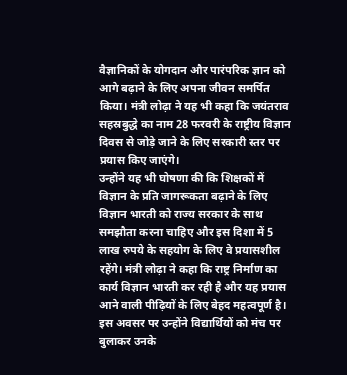वैज्ञानिकों के योगदान और पारंपरिक ज्ञान को आगे बढ़ाने के लिए अपना जीवन समर्पित किया। मंत्री लोढ़ा ने यह भी कहा कि जयंतराव सहस्रबुद्धे का नाम 28 फरवरी के राष्ट्रीय विज्ञान दिवस से जोड़े जाने के लिए सरकारी स्तर पर प्रयास किए जाएंगे।
उन्होंने यह भी घोषणा की कि शिक्षकों में विज्ञान के प्रति जागरूकता बढ़ाने के लिए विज्ञान भारती को राज्य सरकार के साथ समझौता करना चाहिए और इस दिशा में 5 लाख रुपये के सहयोग के लिए वे प्रयासशील रहेंगे। मंत्री लोढ़ा ने कहा कि राष्ट्र निर्माण का कार्य विज्ञान भारती कर रही है और यह प्रयास आने वाली पीढ़ियों के लिए बेहद महत्वपूर्ण है। इस अवसर पर उन्होंने विद्यार्थियों को मंच पर बुलाकर उनके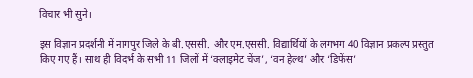विचार भी सुने।

इस विज्ञान प्रदर्शनी में नागपुर जिले के बी.एससी. और एम.एससी. विद्यार्थियों के लगभग 40 विज्ञान प्रकल्प प्रस्तुत किए गए हैं। साथ ही विदर्भ के सभी 11 जिलों में ‘क्लाइमेट चेंज’, ‘वन हेल्थ’ और ‘डिफेंस’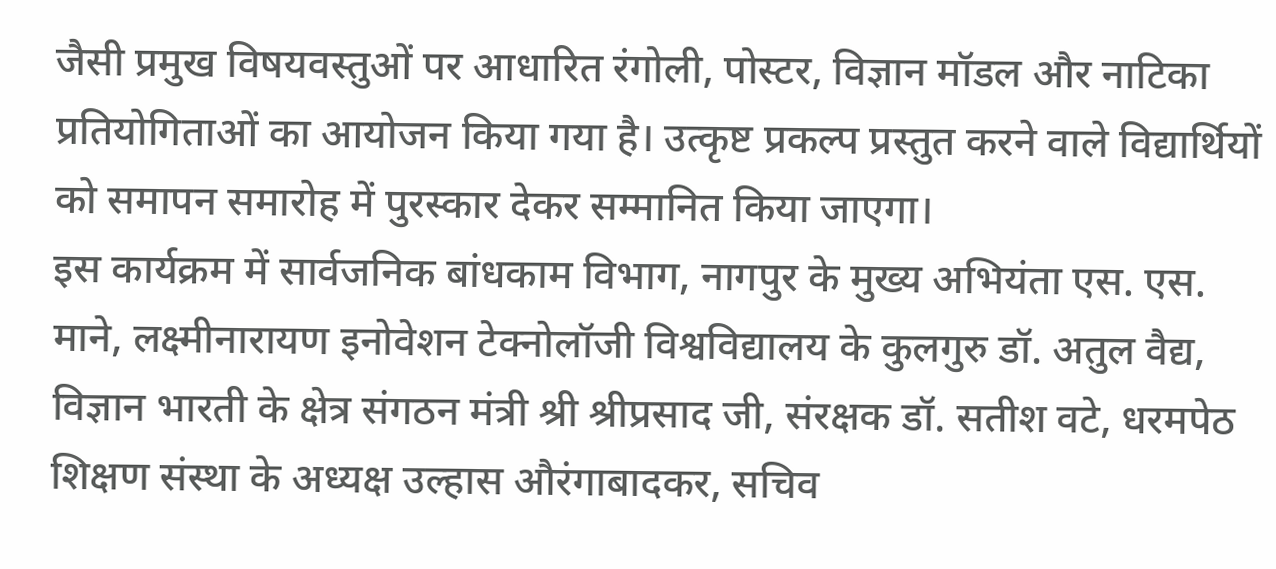जैसी प्रमुख विषयवस्तुओं पर आधारित रंगोली, पोस्टर, विज्ञान मॉडल और नाटिका प्रतियोगिताओं का आयोजन किया गया है। उत्कृष्ट प्रकल्प प्रस्तुत करने वाले विद्यार्थियों को समापन समारोह में पुरस्कार देकर सम्मानित किया जाएगा।
इस कार्यक्रम में सार्वजनिक बांधकाम विभाग, नागपुर के मुख्य अभियंता एस. एस. माने, लक्ष्मीनारायण इनोवेशन टेक्नोलॉजी विश्वविद्यालय के कुलगुरु डॉ. अतुल वैद्य, विज्ञान भारती के क्षेत्र संगठन मंत्री श्री श्रीप्रसाद जी, संरक्षक डॉ. सतीश वटे, धरमपेठ शिक्षण संस्था के अध्यक्ष उल्हास औरंगाबादकर, सचिव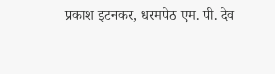प्रकाश इटनकर, धरमपेठ एम. पी. देव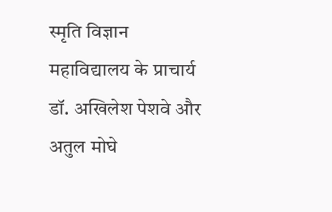स्मृति विज्ञान महाविद्यालय के प्राचार्य डॉ. अखिलेश पेशवे और अतुल मोघे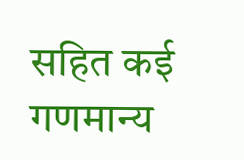सहित कई गणमान्य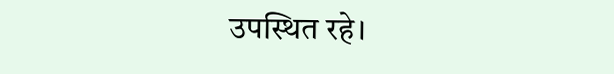उपस्थित रहे।